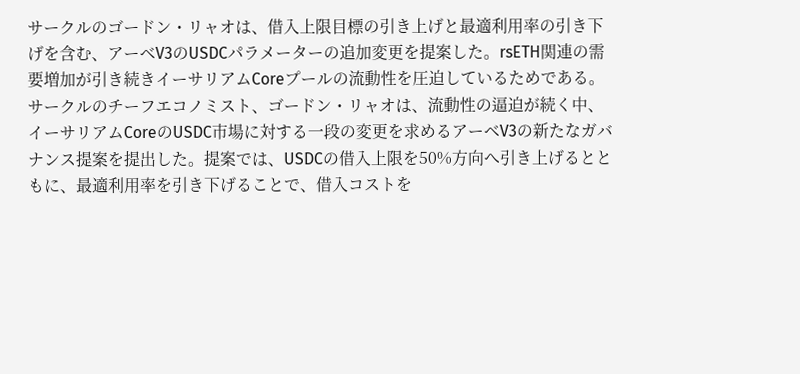サークルのゴードン・リャオは、借入上限目標の引き上げと最適利用率の引き下げを含む、アーベV3のUSDCパラメーターの追加変更を提案した。rsETH関連の需要増加が引き続きイーサリアムCoreプールの流動性を圧迫しているためである。
サークルのチーフエコノミスト、ゴードン・リャオは、流動性の逼迫が続く中、イーサリアムCoreのUSDC市場に対する一段の変更を求めるアーベV3の新たなガバナンス提案を提出した。提案では、USDCの借入上限を50%方向へ引き上げるとともに、最適利用率を引き下げることで、借入コストを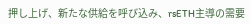押し上げ、新たな供給を呼び込み、rsETH主導の需要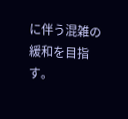に伴う混雑の緩和を目指す。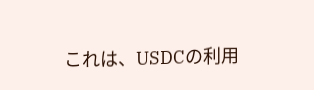これは、USDCの利用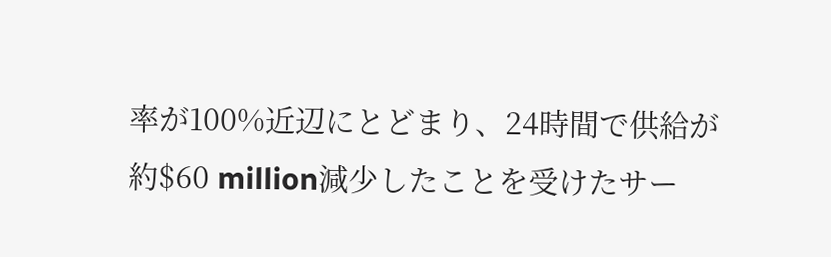率が100%近辺にとどまり、24時間で供給が約$60 million減少したことを受けたサー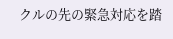クルの先の緊急対応を踏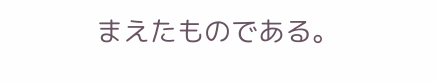まえたものである。